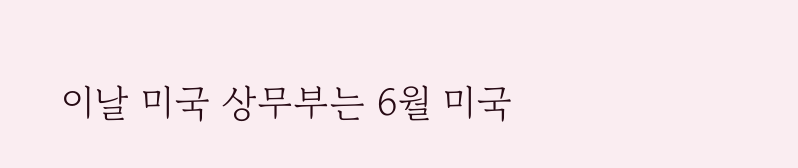이날 미국 상무부는 6월 미국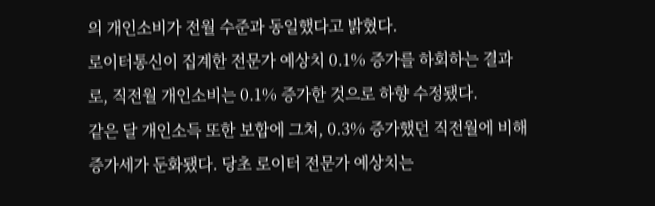의 개인소비가 전월 수준과 동일했다고 밝혔다.
로이터통신이 집계한 전문가 예상치 0.1% 증가를 하회하는 결과로, 직전월 개인소비는 0.1% 증가한 것으로 하향 수정됐다.
같은 달 개인소득 또한 보합에 그쳐, 0.3% 증가했던 직전월에 비해 증가세가 둔화됐다. 당초 로이터 전문가 예상치는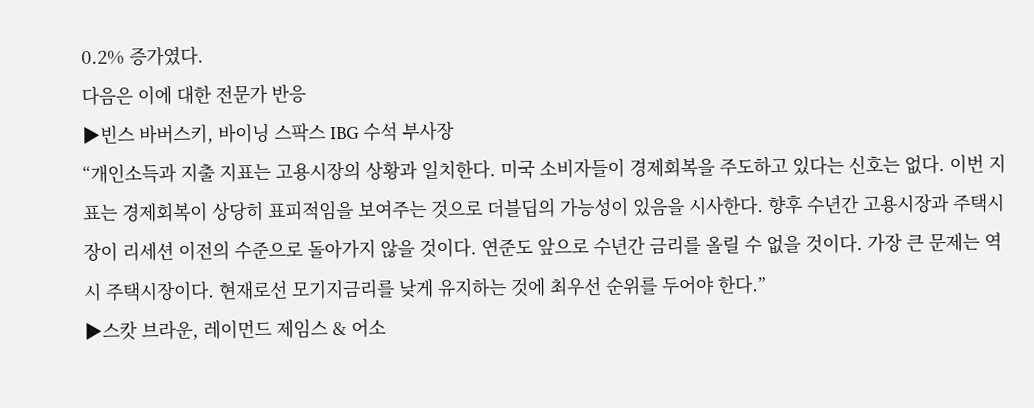0.2% 증가였다.
다음은 이에 대한 전문가 반응
▶빈스 바버스키, 바이닝 스팍스 IBG 수석 부사장
“개인소득과 지출 지표는 고용시장의 상황과 일치한다. 미국 소비자들이 경제회복을 주도하고 있다는 신호는 없다. 이번 지표는 경제회복이 상당히 표피적임을 보여주는 것으로 더블딥의 가능성이 있음을 시사한다. 향후 수년간 고용시장과 주택시장이 리세션 이전의 수준으로 돌아가지 않을 것이다. 연준도 앞으로 수년간 금리를 올릴 수 없을 것이다. 가장 큰 문제는 역시 주택시장이다. 현재로선 모기지금리를 낮게 유지하는 것에 최우선 순위를 두어야 한다.”
▶스캇 브라운, 레이먼드 제임스 & 어소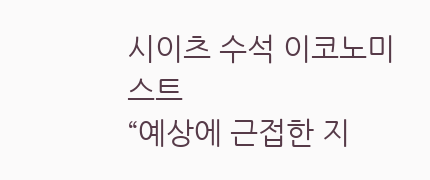시이츠 수석 이코노미스트
“예상에 근접한 지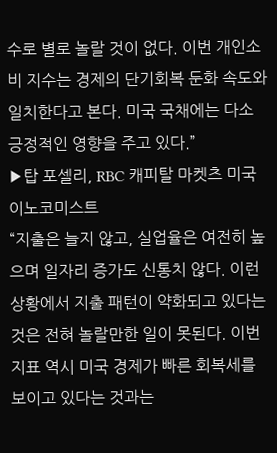수로 별로 놀랄 것이 없다. 이번 개인소비 지수는 경제의 단기회복 둔화 속도와 일치한다고 본다. 미국 국채에는 다소 긍정적인 영향을 주고 있다.”
▶탑 포셀리, RBC 캐피탈 마켓츠 미국 이노코미스트
“지출은 늘지 않고, 실업율은 여전히 높으며 일자리 증가도 신통치 않다. 이런 상황에서 지출 패턴이 약화되고 있다는 것은 전혀 놀랄만한 일이 못된다. 이번 지표 역시 미국 경제가 빠른 회복세를 보이고 있다는 것과는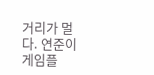거리가 멀다. 연준이 게임플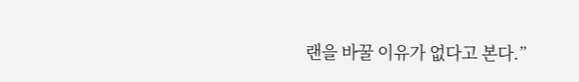랜을 바꿀 이유가 없다고 본다.”